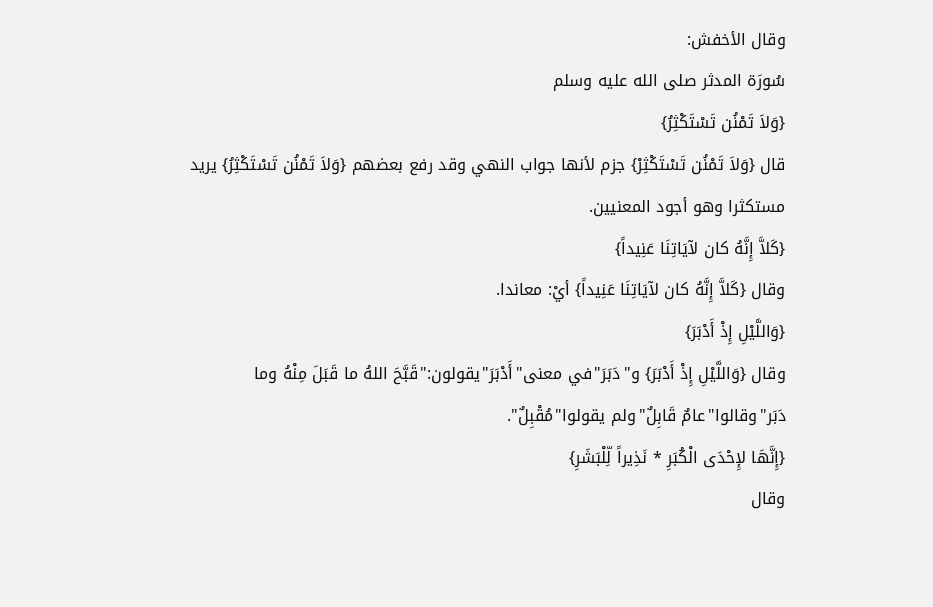وقال الأخفش:
سُورَة المدثر صلى الله عليه وسلم
{وَلاَ تَمْنُن تَسْتَكْثِرُ}
قال {وَلاَ تَمْنُن تَسْتَكْثِرْ} جزم لأنها جواب النهي وقد رفع بعضهم {وَلاَ تَمْنُن تَسْتَكْثِرُ} يريد مستكثرا وهو أجود المعنيين.
{كَلاَّ إِنَّهُ كان لآيَاتِنَا عَنِيداً}
وقال {كَلاَّ إِنَّهُ كان لآيَاتِنَا عَنِيداً} أيْ: معاندا.
{وَاللَّيْلِ إِذْ أَدْبَرَ}
وقال {وَاللَّيْلِ إِذْ أَدْبَرَ} و"دَبَرَ"في معنى"أَدْبَرَ"يقولون:"قَبَّحَ اللهُ ما قَبَلَ مِنْهُ وما دَبَر"وقالوا"عامٌ قَابِلٌ"ولم يقولوا"مُقْبِلٌ".
{إِنَّهَا لإِحْدَى الْكُبَرِ * نَذِيراً لِّلْبَشَرِ}
وقال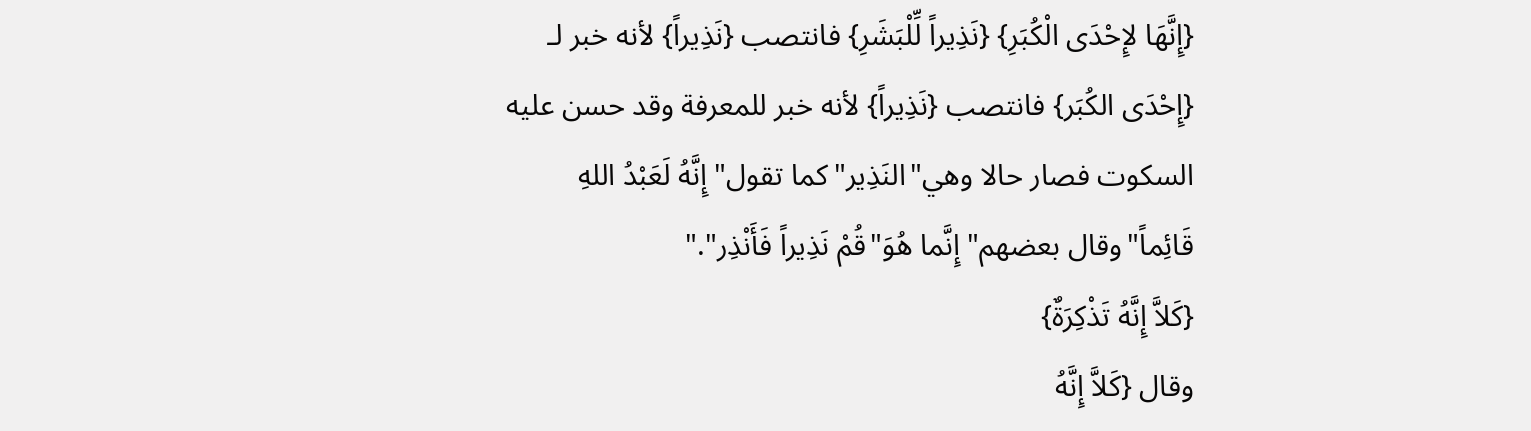{إِنَّهَا لإِحْدَى الْكُبَرِ} {نَذِيراً لِّلْبَشَرِ} فانتصب {نَذِيراً} لأنه خبر لـ {إِحْدَى الكُبَر} فانتصب {نَذِيراً} لأنه خبر للمعرفة وقد حسن عليه السكوت فصار حالا وهي"النَذِير"كما تقول"إِنَّهُ لَعَبْدُ اللهِ قَائِماً"وقال بعضهم"إِنَّما هُوَ"قُمْ نَذِيراً فَأَنْذِر"."
{كَلاَّ إِنَّهُ تَذْكِرَةٌ}
وقال {كَلاَّ إِنَّهُ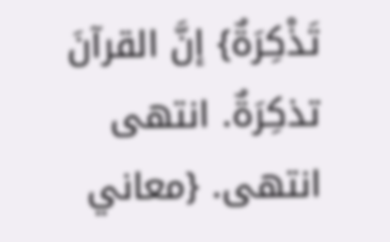تَذْكِرَةٌ} إنَّ القرآنَ تذكِرَةٌ. انتهى انتهى. {معاني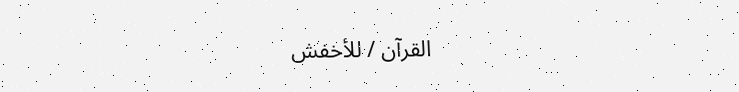القرآن / للأخفش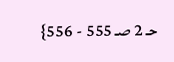حـ 2 صـ 555 - 556}